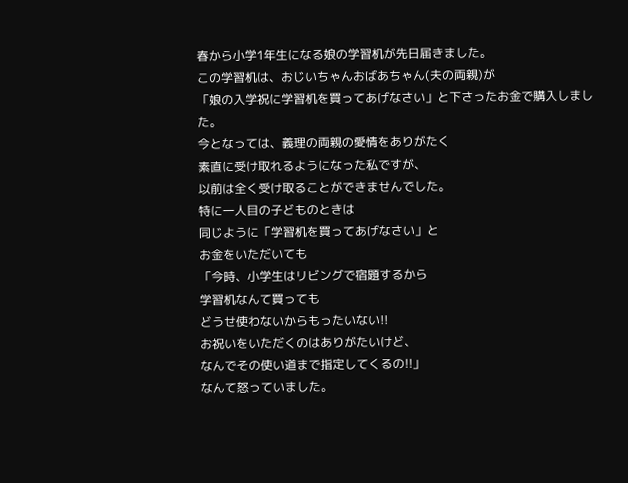春から小学1年生になる娘の学習机が先日届きました。
この学習机は、おじいちゃんおばあちゃん(夫の両親)が
「娘の入学祝に学習机を買ってあげなさい」と下さったお金で購入しました。
今となっては、義理の両親の愛情をありがたく
素直に受け取れるようになった私ですが、
以前は全く受け取ることができませんでした。
特に一人目の子どものときは
同じように「学習机を買ってあげなさい」と
お金をいただいても
「今時、小学生はリビングで宿題するから
学習机なんて買っても
どうせ使わないからもったいない!!
お祝いをいただくのはありがたいけど、
なんでその使い道まで指定してくるの!!」
なんて怒っていました。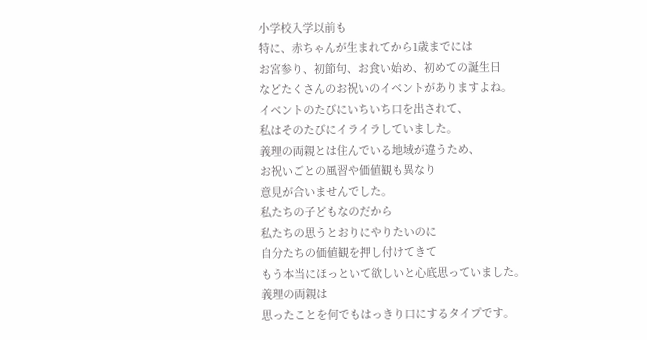小学校入学以前も
特に、赤ちゃんが生まれてから1歳までには
お宮参り、初節句、お食い始め、初めての誕生日
などたくさんのお祝いのイベントがありますよね。
イベントのたびにいちいち口を出されて、
私はそのたびにイライラしていました。
義理の両親とは住んでいる地域が違うため、
お祝いごとの風習や価値観も異なり
意見が合いませんでした。
私たちの子どもなのだから
私たちの思うとおりにやりたいのに
自分たちの価値観を押し付けてきて
もう本当にほっといて欲しいと心底思っていました。
義理の両親は
思ったことを何でもはっきり口にするタイプです。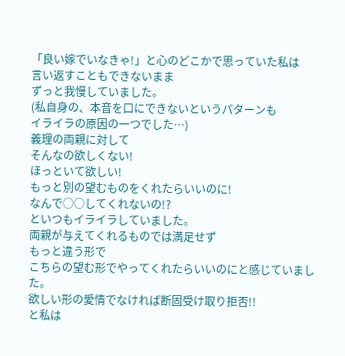「良い嫁でいなきゃ!」と心のどこかで思っていた私は
言い返すこともできないまま
ずっと我慢していました。
(私自身の、本音を口にできないというパターンも
イライラの原因の一つでした…)
義理の両親に対して
そんなの欲しくない!
ほっといて欲しい!
もっと別の望むものをくれたらいいのに!
なんで○○してくれないの!?
といつもイライラしていました。
両親が与えてくれるものでは満足せず
もっと違う形で
こちらの望む形でやってくれたらいいのにと感じていました。
欲しい形の愛情でなければ断固受け取り拒否!!
と私は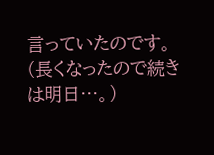言っていたのです。
(長くなったので続きは明日…。)